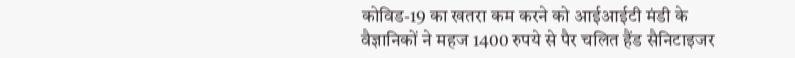कोविड-19 का खतरा कम करने को आईआईटी मंडी के वैज्ञानिकों ने महज 1400 रुपये से पैर चलित हैंड सैनिटाइजर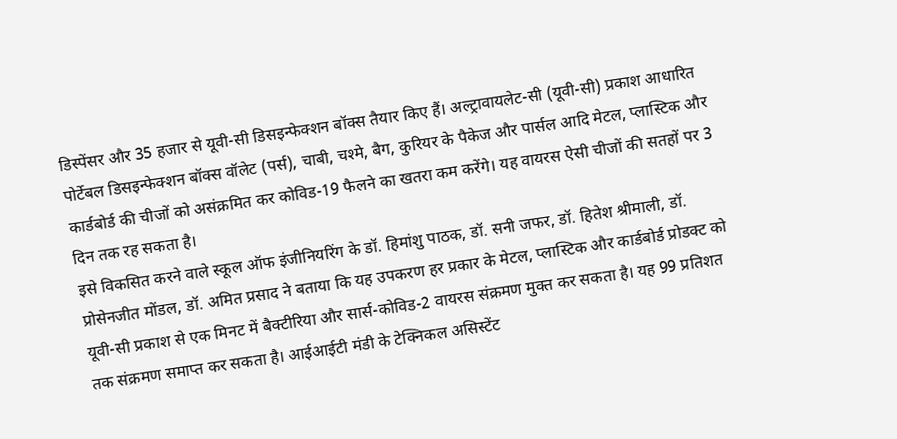डिस्पेंसर और 35 हजार से यूवी-सी डिसइन्फेक्शन बॉक्स तैयार किए हैं। अल्ट्रावायलेट-सी (यूवी-सी) प्रकाश आधारित पोर्टेबल डिसइन्फेक्शन बॉक्स वॉलेट (पर्स), चाबी, चश्मे, बैग, कुरियर के पैकेज और पार्सल आदि मेटल, प्लास्टिक और कार्डबोर्ड की चीजों को असंक्रमित कर कोविड-19 फैलने का खतरा कम करेंगे। यह वायरस ऐसी चीजों की सतहों पर 3 दिन तक रह सकता है।
इसे विकसित करने वाले स्कूल ऑफ इंजीनियरिंग के डॉ. हिमांशु पाठक, डॉ. सनी जफर, डॉ. हितेश श्रीमाली, डॉ. प्रोसेनजीत मोंडल, डॉ. अमित प्रसाद ने बताया कि यह उपकरण हर प्रकार के मेटल, प्लास्टिक और कार्डबोर्ड प्रोडक्ट को यूवी-सी प्रकाश से एक मिनट में बैक्टीरिया और सार्स-कोविड-2 वायरस संक्रमण मुक्त कर सकता है। यह 99 प्रतिशत तक संक्रमण समाप्त कर सकता है। आईआईटी मंडी के टेक्निकल असिस्टेंट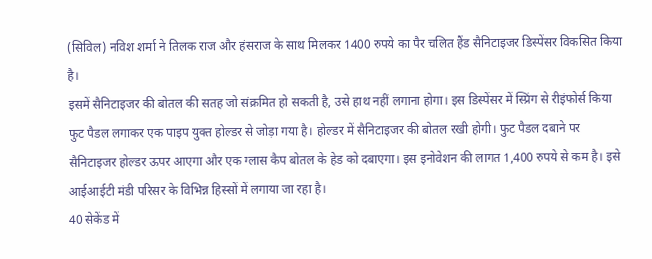(सिविल) नविश शर्मा ने तिलक राज और हंसराज के साथ मिलकर 1400 रुपये का पैर चलित हैंड सैनिटाइजर डिस्पेंसर विकसित किया है।
इसमें सैनिटाइजर की बोतल की सतह जो संक्रमित हो सकती है, उसे हाथ नहीं लगाना होगा। इस डिस्पेंसर में स्प्रिंग से रीइंफोर्स किया फुट पैडल लगाकर एक पाइप युक्त होल्डर से जोड़ा गया है। होल्डर में सैनिटाइजर की बोतल रखी होगी। फुट पैडल दबाने पर सैनिटाइजर होल्डर ऊपर आएगा और एक ग्लास कैप बोतल के हेड को दबाएगा। इस इनोवेशन की लागत 1,400 रुपये से कम है। इसे आईआईटी मंडी परिसर के विभिन्न हिस्सों में लगाया जा रहा है।
40 सेकेंड में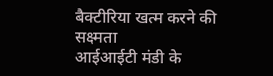बैक्टीरिया खत्म करने की सक्ष्मता
आईआईटी मंडी के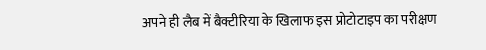अपने ही लैब में बैक्टीरिया के खिलाफ इस प्रोटोटाइप का परीक्षण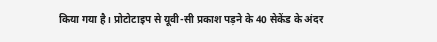किया गया है। प्रोटोटाइप से यूवी-सी प्रकाश पड़ने के 40 सेकेंड के अंदर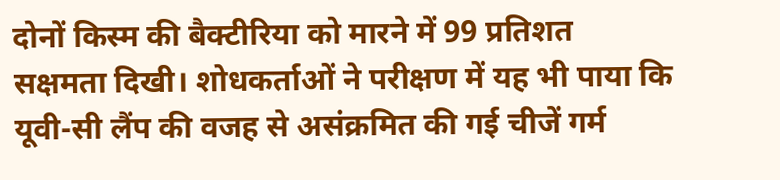दोनों किस्म की बैक्टीरिया को मारने में 99 प्रतिशत सक्षमता दिखी। शोधकर्ताओं ने परीक्षण में यह भी पाया कि यूवी-सी लैंप की वजह से असंक्रमित की गई चीजें गर्म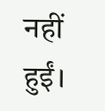नहीं हुईं।